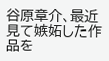谷原章介、最近見て嫉妬した作品を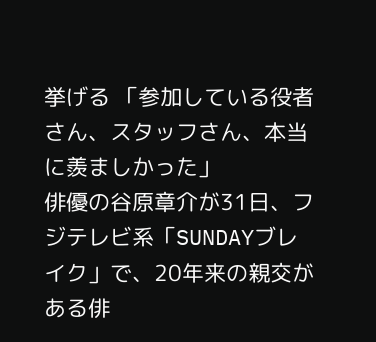挙げる 「参加している役者さん、スタッフさん、本当に羨ましかった」
俳優の谷原章介が31日、フジテレビ系「SUNDAYブレイク」で、20年来の親交がある俳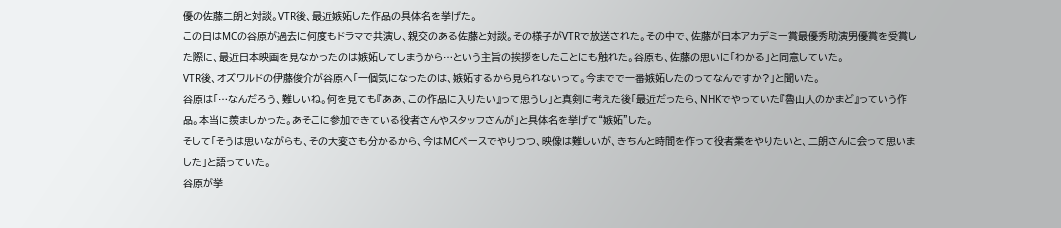優の佐藤二朗と対談。VTR後、最近嫉妬した作品の具体名を挙げた。
この日はMCの谷原が過去に何度もドラマで共演し、親交のある佐藤と対談。その様子がVTRで放送された。その中で、佐藤が日本アカデミー賞最優秀助演男優賞を受賞した際に、最近日本映画を見なかったのは嫉妬してしまうから…という主旨の挨拶をしたことにも触れた。谷原も、佐藤の思いに「わかる」と同意していた。
VTR後、オズワルドの伊藤俊介が谷原へ「一個気になったのは、嫉妬するから見られないって。今までで一番嫉妬したのってなんですか?」と聞いた。
谷原は「…なんだろう、難しいね。何を見ても『ああ、この作品に入りたい』って思うし」と真剣に考えた後「最近だったら、NHKでやっていた『魯山人のかまど』っていう作品。本当に羨ましかった。あそこに参加できている役者さんやスタッフさんが」と具体名を挙げて“嫉妬”した。
そして「そうは思いながらも、その大変さも分かるから、今はMCベースでやりつつ、映像は難しいが、きちんと時間を作って役者業をやりたいと、二朗さんに会って思いました」と語っていた。
谷原が挙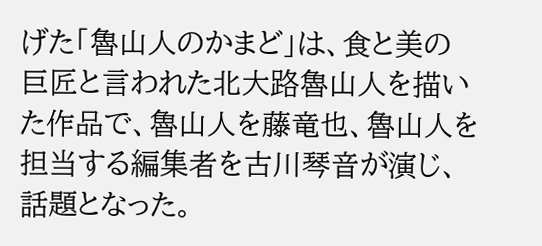げた「魯山人のかまど」は、食と美の巨匠と言われた北大路魯山人を描いた作品で、魯山人を藤竜也、魯山人を担当する編集者を古川琴音が演じ、話題となった。